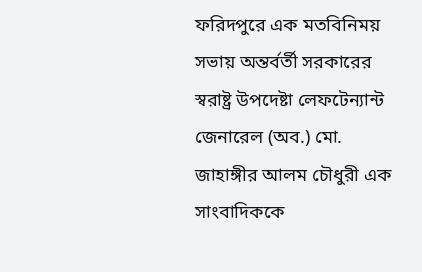ফরিদপুরে এক মতবিনিময় সভায় অন্তর্বর্তী সরকারের স্বরাষ্ট্র উপদেষ্টা লেফটেন্যান্ট জেনারেল (অব.) মো. জাহাঙ্গীর আলম চৌধুরী এক সাংবাদিককে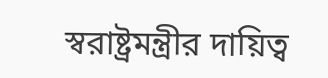স্বরাষ্ট্রমন্ত্রীর দায়িত্ব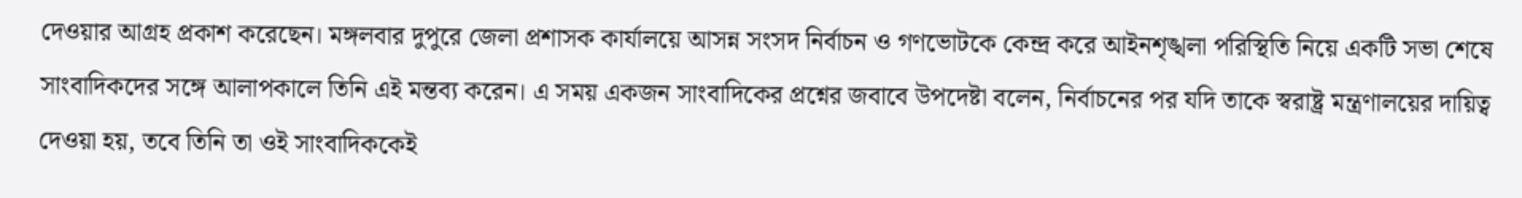দেওয়ার আগ্রহ প্রকাশ করেছেন। মঙ্গলবার দুপুরে জেলা প্রশাসক কার্যালয়ে আসন্ন সংসদ নির্বাচন ও গণভোটকে কেন্দ্র করে আইনশৃঙ্খলা পরিস্থিতি নিয়ে একটি সভা শেষে সাংবাদিকদের সঙ্গে আলাপকালে তিনি এই মন্তব্য করেন। এ সময় একজন সাংবাদিকের প্রশ্নের জবাবে উপদেষ্টা বলেন, নির্বাচনের পর যদি তাকে স্বরাষ্ট্র মন্ত্রণালয়ের দায়িত্ব দেওয়া হয়, তবে তিনি তা ওই সাংবাদিককেই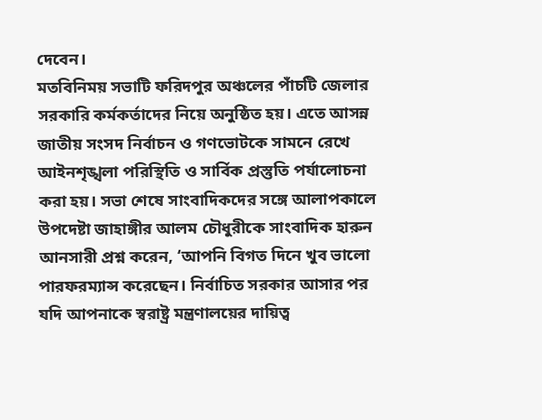দেবেন।
মতবিনিময় সভাটি ফরিদপুর অঞ্চলের পাঁচটি জেলার সরকারি কর্মকর্তাদের নিয়ে অনুষ্ঠিত হয়। এতে আসন্ন জাতীয় সংসদ নির্বাচন ও গণভোটকে সামনে রেখে আইনশৃঙ্খলা পরিস্থিতি ও সার্বিক প্রস্তুতি পর্যালোচনা করা হয়। সভা শেষে সাংবাদিকদের সঙ্গে আলাপকালে উপদেষ্টা জাহাঙ্গীর আলম চৌধুরীকে সাংবাদিক হারুন আনসারী প্রশ্ন করেন, ‘আপনি বিগত দিনে খুব ভালো পারফরম্যান্স করেছেন। নির্বাচিত সরকার আসার পর যদি আপনাকে স্বরাষ্ট্র মন্ত্রণালয়ের দায়িত্ব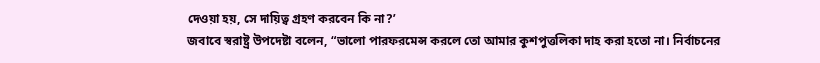দেওয়া হয়, সে দায়িত্ব গ্রহণ করবেন কি না?’
জবাবে স্বরাষ্ট্র উপদেষ্টা বলেন, “ভালো পারফরমেন্স করলে তো আমার কুশপুত্তলিকা দাহ করা হতো না। নির্বাচনের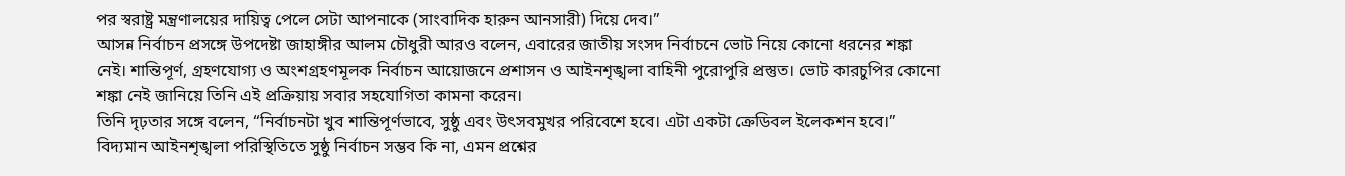পর স্বরাষ্ট্র মন্ত্রণালয়ের দায়িত্ব পেলে সেটা আপনাকে (সাংবাদিক হারুন আনসারী) দিয়ে দেব।”
আসন্ন নির্বাচন প্রসঙ্গে উপদেষ্টা জাহাঙ্গীর আলম চৌধুরী আরও বলেন, এবারের জাতীয় সংসদ নির্বাচনে ভোট নিয়ে কোনো ধরনের শঙ্কা নেই। শান্তিপূর্ণ, গ্রহণযোগ্য ও অংশগ্রহণমূলক নির্বাচন আয়োজনে প্রশাসন ও আইনশৃঙ্খলা বাহিনী পুরোপুরি প্রস্তুত। ভোট কারচুপির কোনো শঙ্কা নেই জানিয়ে তিনি এই প্রক্রিয়ায় সবার সহযোগিতা কামনা করেন।
তিনি দৃঢ়তার সঙ্গে বলেন, “নির্বাচনটা খুব শান্তিপূর্ণভাবে, সুষ্ঠু এবং উৎসবমুখর পরিবেশে হবে। এটা একটা ক্রেডিবল ইলেকশন হবে।” বিদ্যমান আইনশৃঙ্খলা পরিস্থিতিতে সুষ্ঠু নির্বাচন সম্ভব কি না, এমন প্রশ্নের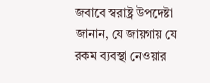জবাবে স্বরাষ্ট্র উপদেষ্টা জানান, যে জায়গায় যে রকম ব্যবস্থা নেওয়ার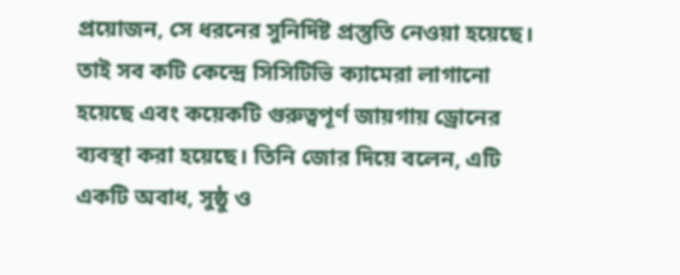প্রয়োজন, সে ধরনের সুনির্দিষ্ট প্রস্তুতি নেওয়া হয়েছে। তাই সব কটি কেন্দ্রে সিসিটিভি ক্যামেরা লাগানো হয়েছে এবং কয়েকটি গুরুত্বপূর্ণ জায়গায় ড্রোনের ব্যবস্থা করা হয়েছে। তিনি জোর দিয়ে বলেন, এটি একটি অবাধ, সুষ্ঠু ও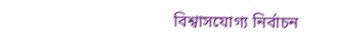বিশ্বাসযোগ্য নির্বাচন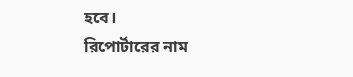হবে।
রিপোর্টারের নাম